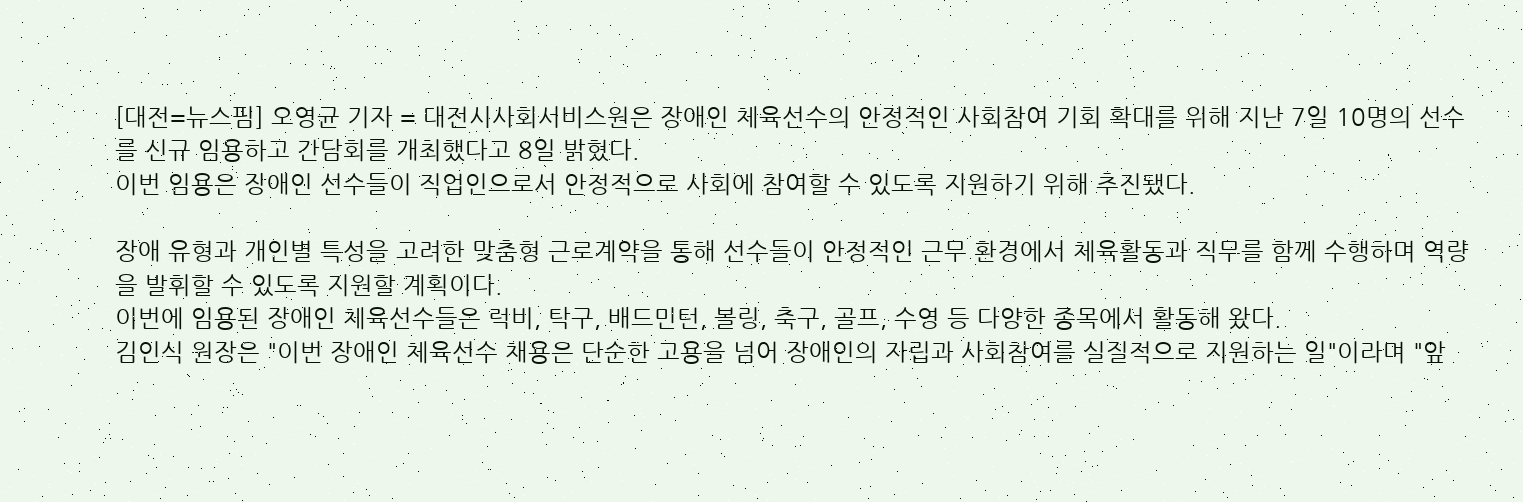[대전=뉴스핌] 오영균 기자 = 대전시사회서비스원은 장애인 체육선수의 안정적인 사회참여 기회 확대를 위해 지난 7일 10명의 선수를 신규 임용하고 간담회를 개최했다고 8일 밝혔다.
이번 임용은 장애인 선수들이 직업인으로서 안정적으로 사회에 참여할 수 있도록 지원하기 위해 추진됐다.

장애 유형과 개인별 특성을 고려한 맞춤형 근로계약을 통해 선수들이 안정적인 근무 환경에서 체육활동과 직무를 함께 수행하며 역량을 발휘할 수 있도록 지원할 계획이다.
이번에 임용된 장애인 체육선수들은 럭비, 탁구, 배드민턴, 볼링, 축구, 골프, 수영 등 다양한 종목에서 활동해 왔다.
김인식 원장은 "이번 장애인 체육선수 채용은 단순한 고용을 넘어 장애인의 자립과 사회참여를 실질적으로 지원하는 일"이라며 "앞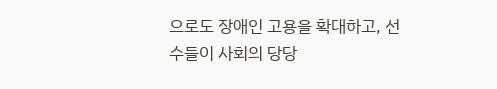으로도 장애인 고용을 확대하고, 선수들이 사회의 당당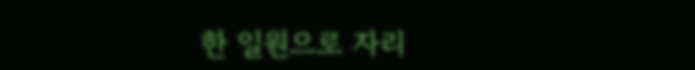한 일원으로 자리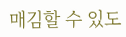매김할 수 있도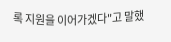록 지원을 이어가겠다"고 말했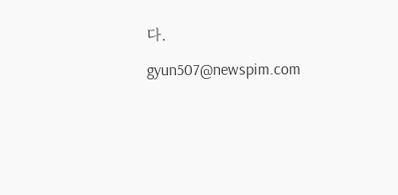다.
gyun507@newspim.com